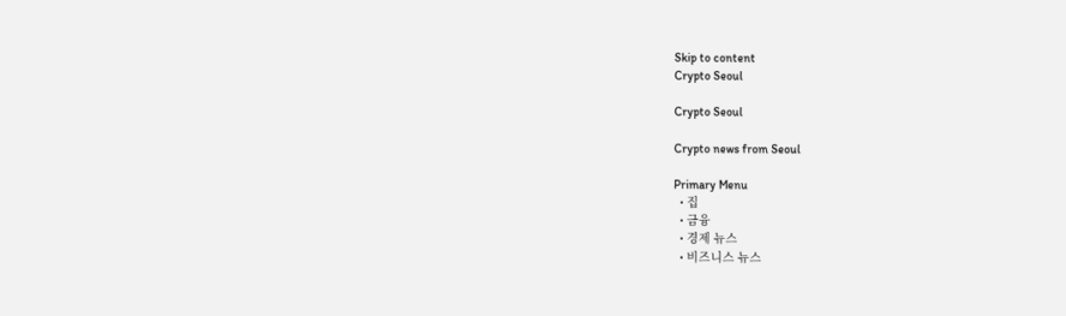Skip to content
Crypto Seoul

Crypto Seoul

Crypto news from Seoul

Primary Menu
  • 집
  • 금융
  • 경제 뉴스
  • 비즈니스 뉴스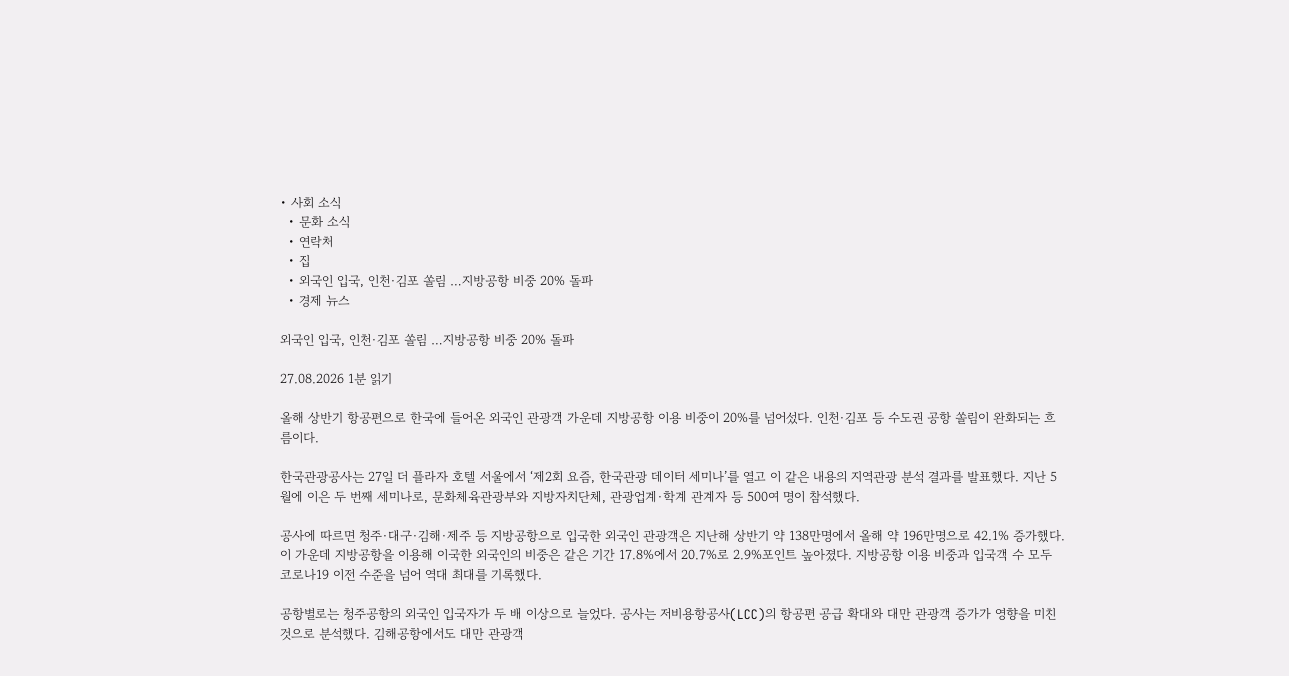• 사회 소식
  • 문화 소식
  • 연락처
  • 집
  • 외국인 입국, 인천·김포 쏠림 …지방공항 비중 20% 돌파
  • 경제 뉴스

외국인 입국, 인천·김포 쏠림 …지방공항 비중 20% 돌파

27.08.2026 1분 읽기

올해 상반기 항공편으로 한국에 들어온 외국인 관광객 가운데 지방공항 이용 비중이 20%를 넘어섰다. 인천·김포 등 수도권 공항 쏠림이 완화되는 흐름이다.

한국관광공사는 27일 더 플라자 호텔 서울에서 ‘제2회 요즘, 한국관광 데이터 세미나’를 열고 이 같은 내용의 지역관광 분석 결과를 발표했다. 지난 5월에 이은 두 번째 세미나로, 문화체육관광부와 지방자치단체, 관광업계·학계 관계자 등 500여 명이 참석했다.

공사에 따르면 청주·대구·김해·제주 등 지방공항으로 입국한 외국인 관광객은 지난해 상반기 약 138만명에서 올해 약 196만명으로 42.1% 증가했다. 이 가운데 지방공항을 이용해 이국한 외국인의 비중은 같은 기간 17.8%에서 20.7%로 2.9%포인트 높아졌다. 지방공항 이용 비중과 입국객 수 모두 코로나19 이전 수준을 넘어 역대 최대를 기록했다.

공항별로는 청주공항의 외국인 입국자가 두 배 이상으로 늘었다. 공사는 저비용항공사(LCC)의 항공편 공급 확대와 대만 관광객 증가가 영향을 미친 것으로 분석했다. 김해공항에서도 대만 관광객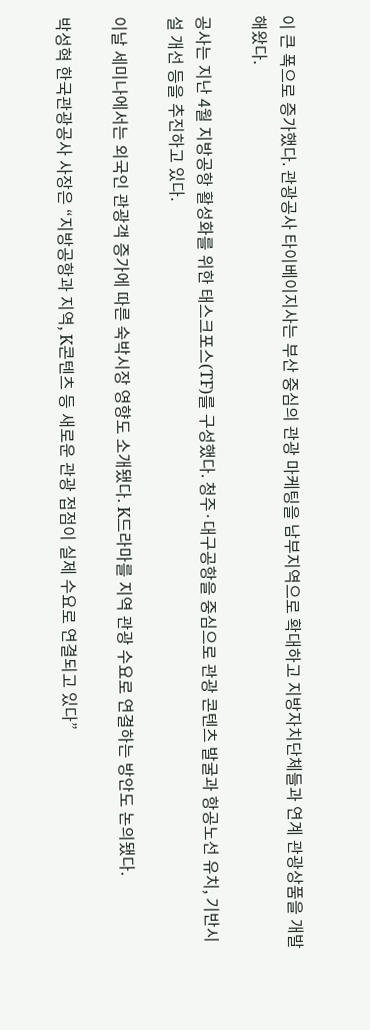이 큰 폭으로 증가했다. 관광공사 타이베이지사는 부산 중심의 관광 마케팅을 남부지역으로 확대하고 지방자치단체들과 연계 관광상품을 개발해왔다.

공사는 지난 4월 지방공항 활성화를 위한 태스크포스(TF)를 구성했다. 청주·대구공항을 중심으로 관광 콘텐츠 발굴과 항공노선 유치, 기반시설 개선 등을 추진하고 있다.

이날 세미나에서는 외국인 관광객 증가에 따른 숙박시장 영향도 소개됐다. K드라마를 지역 관광 수요로 연결하는 방안도 논의됐다.

박성혁 한국관광공사 사장은 “지방공항과 지역, K콘텐츠 등 새로운 관광 접점이 실제 수요로 연결되고 있다”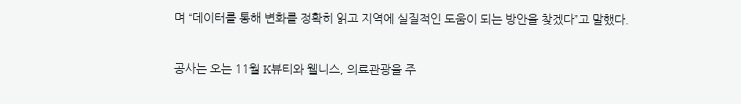며 “데이터를 통해 변화를 정확히 읽고 지역에 실질적인 도움이 되는 방안을 찾겠다”고 말했다.

공사는 오는 11월 K뷰티와 웰니스, 의료관광을 주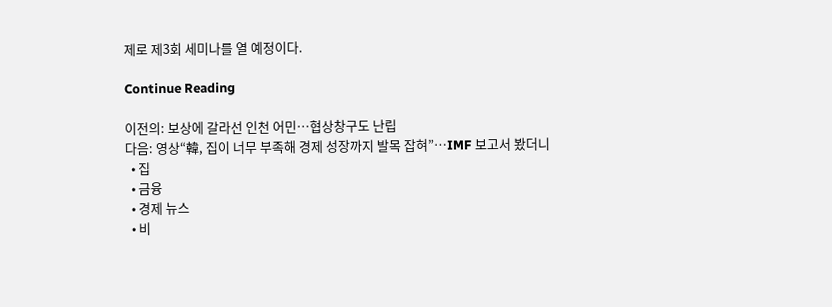제로 제3회 세미나를 열 예정이다.

Continue Reading

이전의: 보상에 갈라선 인천 어민…협상창구도 난립
다음: 영상“韓, 집이 너무 부족해 경제 성장까지 발목 잡혀”…IMF 보고서 봤더니
  • 집
  • 금융
  • 경제 뉴스
  • 비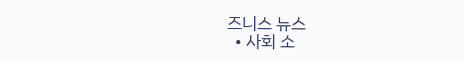즈니스 뉴스
  • 사회 소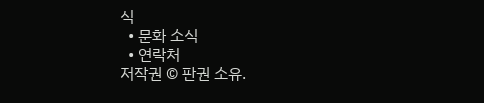식
  • 문화 소식
  • 연락처
저작권 © 판권 소유.